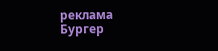реклама
Бургер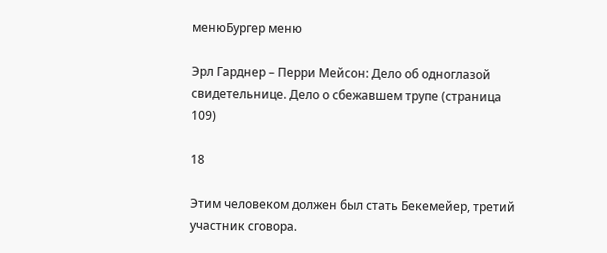менюБургер меню

Эрл Гарднер – Перри Мейсон: Дело об одноглазой свидетельнице. Дело о сбежавшем трупе (страница 109)

18

Этим человеком должен был стать Бекемейер, третий участник сговора.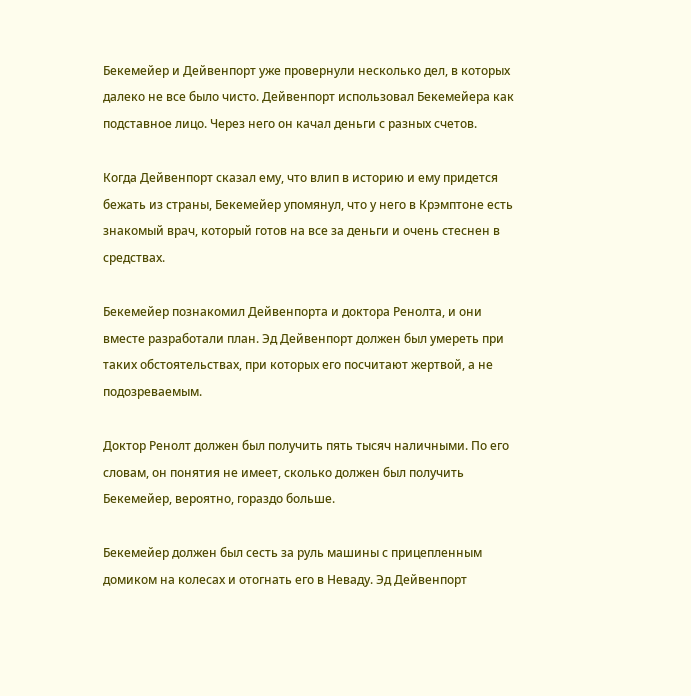Бекемейер и Дейвенпорт уже провернули несколько дел, в которых далеко не все было чисто. Дейвенпорт использовал Бекемейера как подставное лицо. Через него он качал деньги с разных счетов.

Когда Дейвенпорт сказал ему, что влип в историю и ему придется бежать из страны, Бекемейер упомянул, что у него в Крэмптоне есть знакомый врач, который готов на все за деньги и очень стеснен в средствах.

Бекемейер познакомил Дейвенпорта и доктора Ренолта, и они вместе разработали план. Эд Дейвенпорт должен был умереть при таких обстоятельствах, при которых его посчитают жертвой, а не подозреваемым.

Доктор Ренолт должен был получить пять тысяч наличными. По его словам, он понятия не имеет, сколько должен был получить Бекемейер, вероятно, гораздо больше.

Бекемейер должен был сесть за руль машины с прицепленным домиком на колесах и отогнать его в Неваду. Эд Дейвенпорт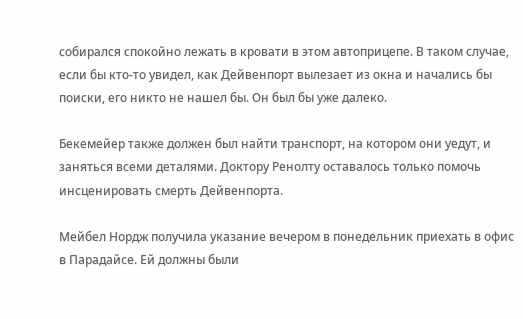собирался спокойно лежать в кровати в этом автоприцепе. В таком случае, если бы кто-то увидел, как Дейвенпорт вылезает из окна и начались бы поиски, его никто не нашел бы. Он был бы уже далеко.

Бекемейер также должен был найти транспорт, на котором они уедут, и заняться всеми деталями. Доктору Ренолту оставалось только помочь инсценировать смерть Дейвенпорта.

Мейбел Нордж получила указание вечером в понедельник приехать в офис в Парадайсе. Ей должны были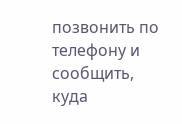позвонить по телефону и сообщить, куда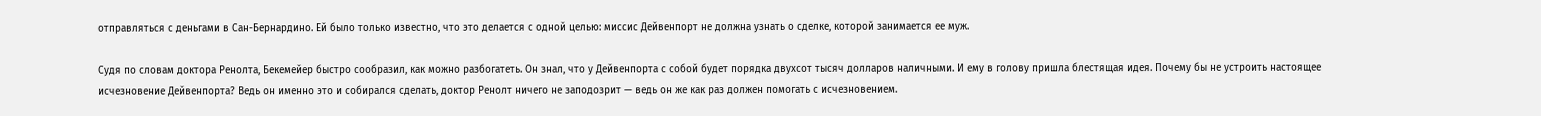отправляться с деньгами в Сан-Бернардино. Ей было только известно, что это делается с одной целью: миссис Дейвенпорт не должна узнать о сделке, которой занимается ее муж.

Судя по словам доктора Ренолта, Бекемейер быстро сообразил, как можно разбогатеть. Он знал, что у Дейвенпорта с собой будет порядка двухсот тысяч долларов наличными. И ему в голову пришла блестящая идея. Почему бы не устроить настоящее исчезновение Дейвенпорта? Ведь он именно это и собирался сделать, доктор Ренолт ничего не заподозрит — ведь он же как раз должен помогать с исчезновением.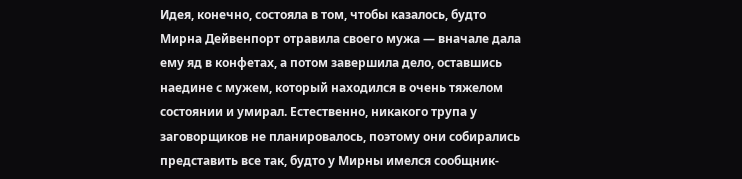Идея, конечно, состояла в том, чтобы казалось, будто Мирна Дейвенпорт отравила своего мужа — вначале дала ему яд в конфетах, а потом завершила дело, оставшись наедине с мужем, который находился в очень тяжелом состоянии и умирал. Естественно, никакого трупа у заговорщиков не планировалось, поэтому они собирались представить все так, будто у Мирны имелся сообщник-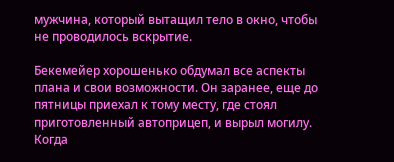мужчина, который вытащил тело в окно, чтобы не проводилось вскрытие.

Бекемейер хорошенько обдумал все аспекты плана и свои возможности. Он заранее, еще до пятницы приехал к тому месту, где стоял приготовленный автоприцеп, и вырыл могилу. Когда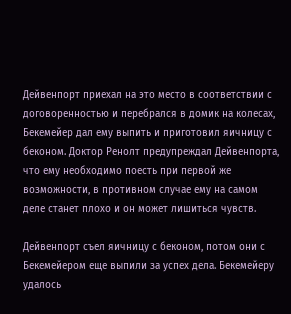Дейвенпорт приехал на это место в соответствии с договоренностью и перебрался в домик на колесах, Бекемейер дал ему выпить и приготовил яичницу с беконом. Доктор Ренолт предупреждал Дейвенпорта, что ему необходимо поесть при первой же возможности, в противном случае ему на самом деле станет плохо и он может лишиться чувств.

Дейвенпорт съел яичницу с беконом, потом они с Бекемейером еще выпили за успех дела. Бекемейеру удалось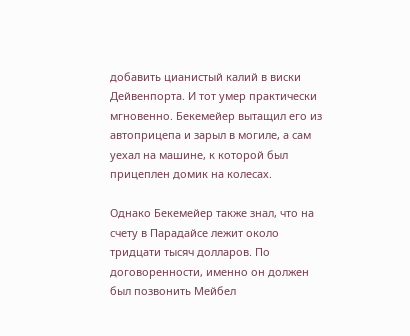добавить цианистый калий в виски Дейвенпорта. И тот умер практически мгновенно. Бекемейер вытащил его из автоприцепа и зарыл в могиле, а сам уехал на машине, к которой был прицеплен домик на колесах.

Однако Бекемейер также знал, что на счету в Парадайсе лежит около тридцати тысяч долларов. По договоренности, именно он должен был позвонить Мейбел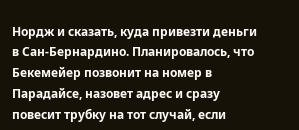Нордж и сказать, куда привезти деньги в Сан-Бернардино. Планировалось, что Бекемейер позвонит на номер в Парадайсе, назовет адрес и сразу повесит трубку на тот случай, если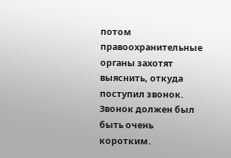потом правоохранительные органы захотят выяснить, откуда поступил звонок. Звонок должен был быть очень коротким.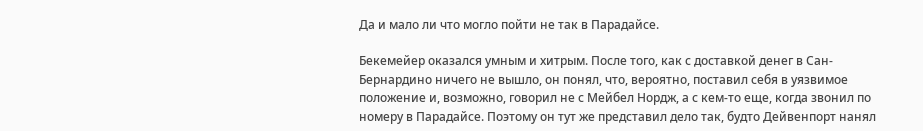Да и мало ли что могло пойти не так в Парадайсе.

Бекемейер оказался умным и хитрым. После того, как с доставкой денег в Сан-Бернардино ничего не вышло, он понял, что, вероятно, поставил себя в уязвимое положение и, возможно, говорил не с Мейбел Нордж, а с кем-то еще, когда звонил по номеру в Парадайсе. Поэтому он тут же представил дело так, будто Дейвенпорт нанял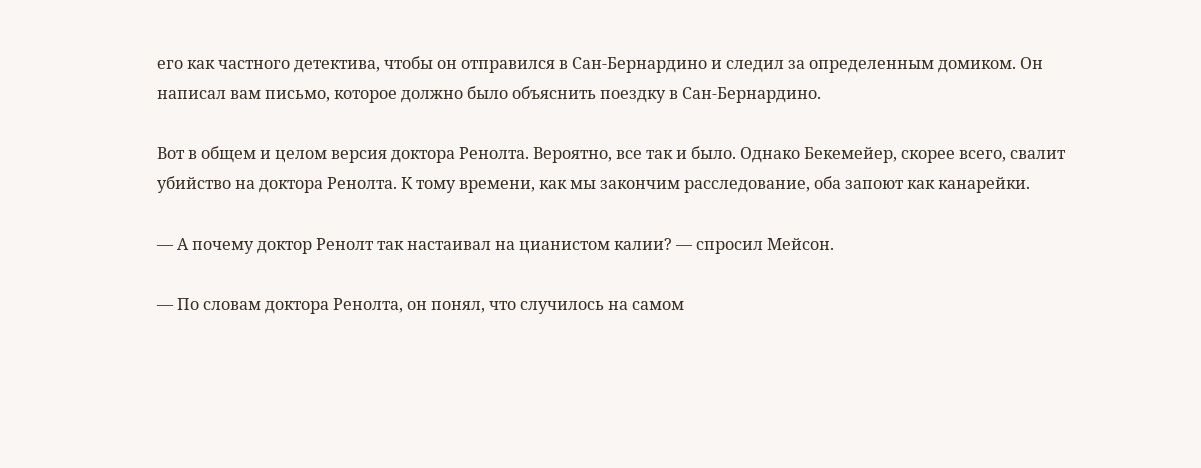его как частного детектива, чтобы он отправился в Сан-Бернардино и следил за определенным домиком. Он написал вам письмо, которое должно было объяснить поездку в Сан-Бернардино.

Вот в общем и целом версия доктора Ренолта. Вероятно, все так и было. Однако Бекемейер, скорее всего, свалит убийство на доктора Ренолта. К тому времени, как мы закончим расследование, оба запоют как канарейки.

— А почему доктор Ренолт так настаивал на цианистом калии? — спросил Мейсон.

— По словам доктора Ренолта, он понял, что случилось на самом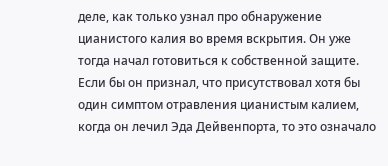деле, как только узнал про обнаружение цианистого калия во время вскрытия. Он уже тогда начал готовиться к собственной защите. Если бы он признал, что присутствовал хотя бы один симптом отравления цианистым калием, когда он лечил Эда Дейвенпорта, то это означало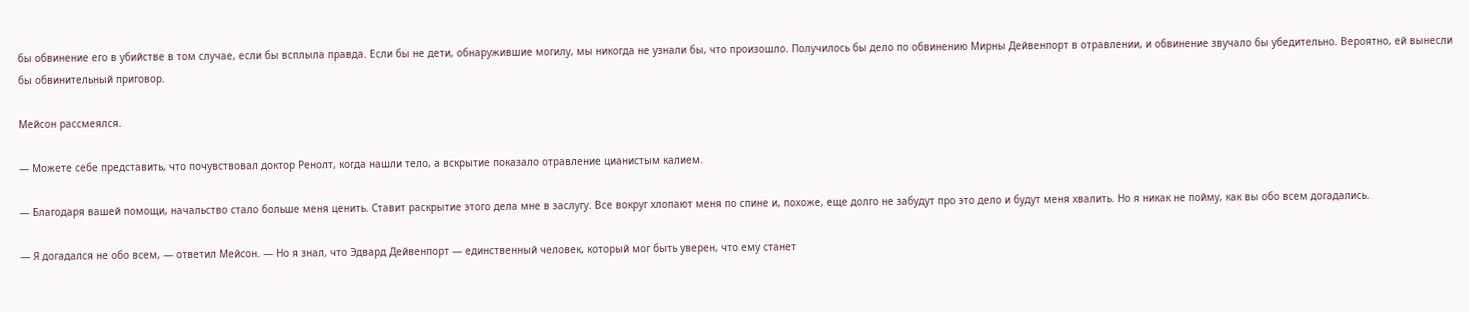бы обвинение его в убийстве в том случае, если бы всплыла правда. Если бы не дети, обнаружившие могилу, мы никогда не узнали бы, что произошло. Получилось бы дело по обвинению Мирны Дейвенпорт в отравлении, и обвинение звучало бы убедительно. Вероятно, ей вынесли бы обвинительный приговор.

Мейсон рассмеялся.

— Можете себе представить, что почувствовал доктор Ренолт, когда нашли тело, а вскрытие показало отравление цианистым калием.

— Благодаря вашей помощи, начальство стало больше меня ценить. Ставит раскрытие этого дела мне в заслугу. Все вокруг хлопают меня по спине и, похоже, еще долго не забудут про это дело и будут меня хвалить. Но я никак не пойму, как вы обо всем догадались.

— Я догадался не обо всем, — ответил Мейсон. — Но я знал, что Эдвард Дейвенпорт — единственный человек, который мог быть уверен, что ему станет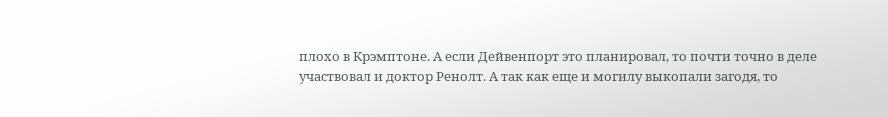плохо в Крэмптоне. А если Дейвенпорт это планировал, то почти точно в деле участвовал и доктор Ренолт. А так как еще и могилу выкопали загодя, то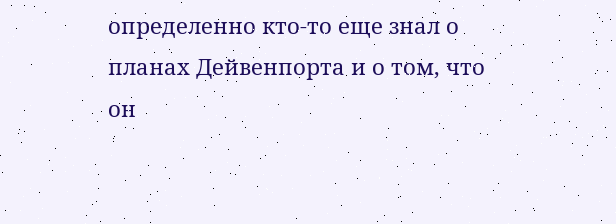определенно кто-то еще знал о планах Дейвенпорта и о том, что он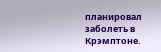планировал заболеть в Крэмптоне.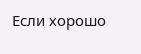Если хорошо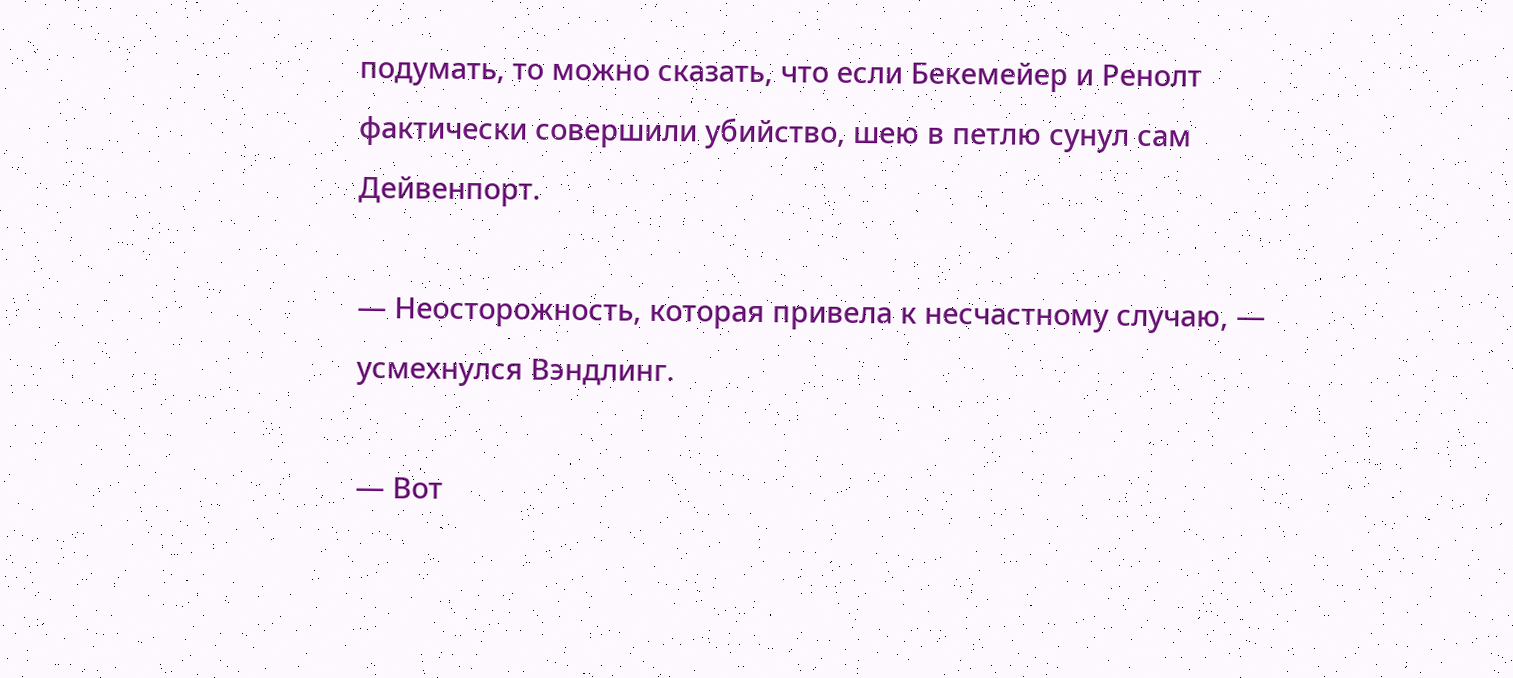подумать, то можно сказать, что если Бекемейер и Ренолт фактически совершили убийство, шею в петлю сунул сам Дейвенпорт.

— Неосторожность, которая привела к несчастному случаю, — усмехнулся Вэндлинг.

— Вот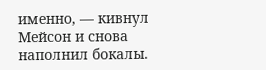именно, — кивнул Мейсон и снова наполнил бокалы.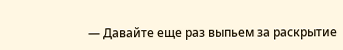— Давайте еще раз выпьем за раскрытие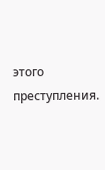этого преступления.